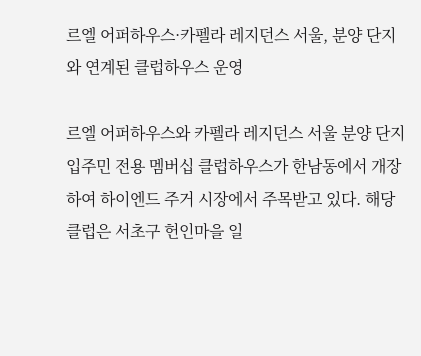르엘 어퍼하우스·카펠라 레지던스 서울, 분양 단지와 연계된 클럽하우스 운영

르엘 어퍼하우스와 카펠라 레지던스 서울 분양 단지 입주민 전용 멤버십 클럽하우스가 한남동에서 개장하여 하이엔드 주거 시장에서 주목받고 있다. 해당 클럽은 서초구 헌인마을 일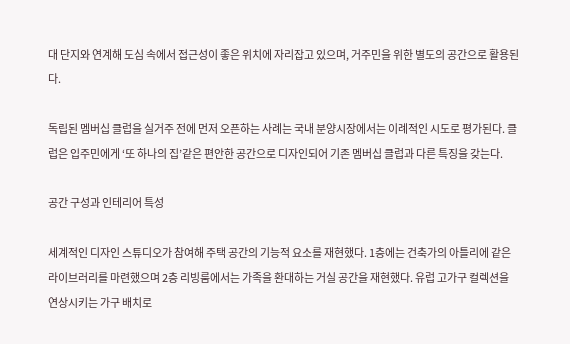대 단지와 연계해 도심 속에서 접근성이 좋은 위치에 자리잡고 있으며, 거주민을 위한 별도의 공간으로 활용된다.

독립된 멤버십 클럽을 실거주 전에 먼저 오픈하는 사례는 국내 분양시장에서는 이례적인 시도로 평가된다. 클럽은 입주민에게 ‘또 하나의 집’같은 편안한 공간으로 디자인되어 기존 멤버십 클럽과 다른 특징을 갖는다.

공간 구성과 인테리어 특성

세계적인 디자인 스튜디오가 참여해 주택 공간의 기능적 요소를 재현했다. 1층에는 건축가의 아틀리에 같은 라이브러리를 마련했으며 2층 리빙룸에서는 가족을 환대하는 거실 공간을 재현했다. 유럽 고가구 컬렉션을 연상시키는 가구 배치로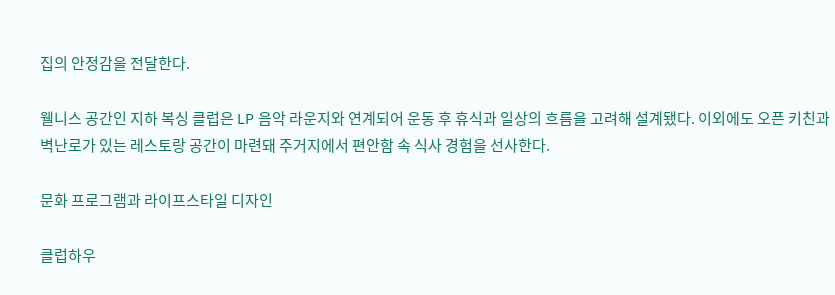집의 안정감을 전달한다.

웰니스 공간인 지하 복싱 클럽은 LP 음악 라운지와 연계되어 운동 후 휴식과 일상의 흐름을 고려해 설계됐다. 이외에도 오픈 키친과 벽난로가 있는 레스토랑 공간이 마련돼 주거지에서 편안함 속 식사 경험을 선사한다.

문화 프로그램과 라이프스타일 디자인

클럽하우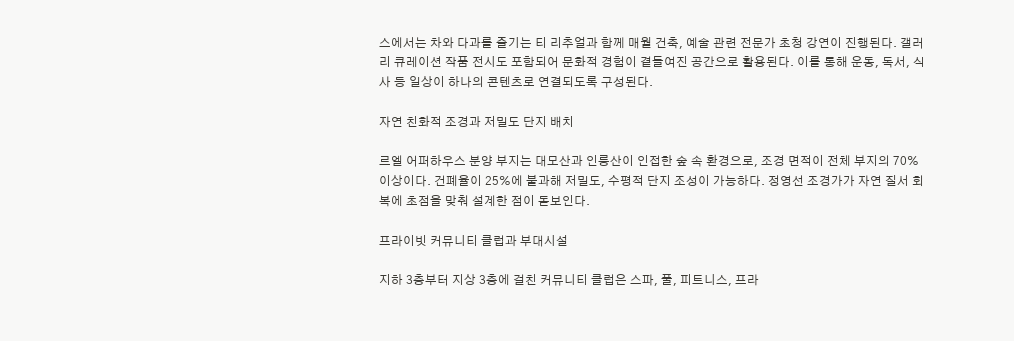스에서는 차와 다과를 즐기는 티 리추얼과 함께 매월 건축, 예술 관련 전문가 초청 강연이 진행된다. 갤러리 큐레이션 작품 전시도 포함되어 문화적 경험이 곁들여진 공간으로 활용된다. 이를 통해 운동, 독서, 식사 등 일상이 하나의 콘텐츠로 연결되도록 구성된다.

자연 친화적 조경과 저밀도 단지 배치

르엘 어퍼하우스 분양 부지는 대모산과 인릉산이 인접한 숲 속 환경으로, 조경 면적이 전체 부지의 70% 이상이다. 건폐율이 25%에 불과해 저밀도, 수평적 단지 조성이 가능하다. 정영선 조경가가 자연 질서 회복에 초점을 맞춰 설계한 점이 돋보인다.

프라이빗 커뮤니티 클럽과 부대시설

지하 3층부터 지상 3층에 걸친 커뮤니티 클럽은 스파, 풀, 피트니스, 프라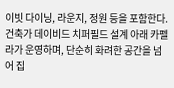이빗 다이닝, 라운지, 정원 등을 포함한다. 건축가 데이비드 치퍼필드 설계 아래 카펠라가 운영하며, 단순히 화려한 공간을 넘어 집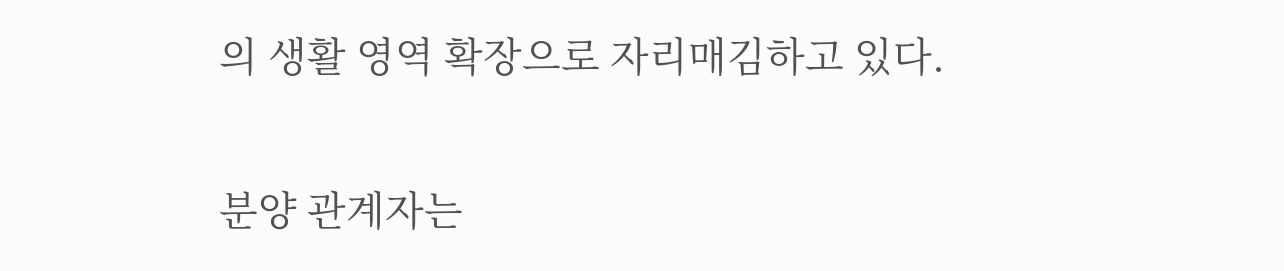의 생활 영역 확장으로 자리매김하고 있다.

분양 관계자는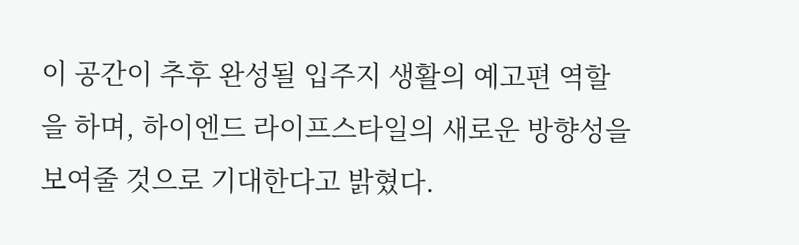이 공간이 추후 완성될 입주지 생활의 예고편 역할을 하며, 하이엔드 라이프스타일의 새로운 방향성을 보여줄 것으로 기대한다고 밝혔다.